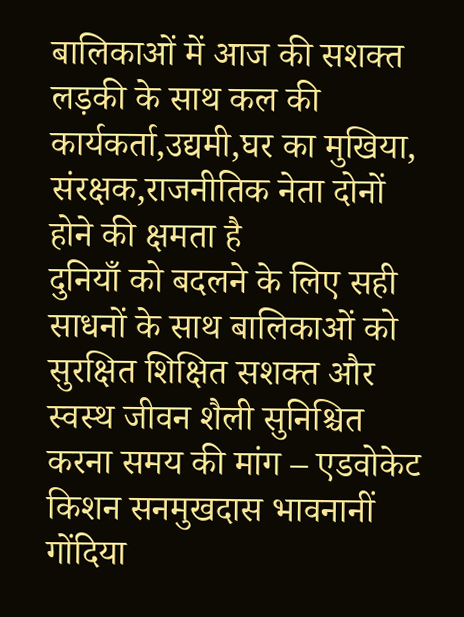बालिकाओं में आज की सशक्त लड़की के साथ कल की कार्यकर्ता,उद्यमी,घर का मुखिया, संरक्षक,राजनीतिक नेता दोनों होने की क्षमता है
दुनियाँ को बदलने के लिए सही साधनों के साथ बालिकाओं को सुरक्षित शिक्षित सशक्त और स्वस्थ जीवन शैली सुनिश्चित करना समय की मांग – एडवोकेट किशन सनमुखदास भावनानीं गोंदिया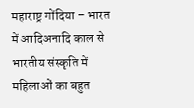महाराष्ट्र गोंदिया – भारत में आदिअनादि काल से भारतीय संस्कृति में महिलाओं का बहुत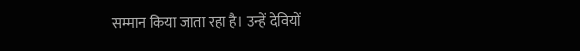सम्मान किया जाता रहा है। उन्हें देवियों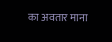का अवतार माना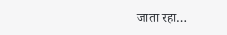जाता रहा…